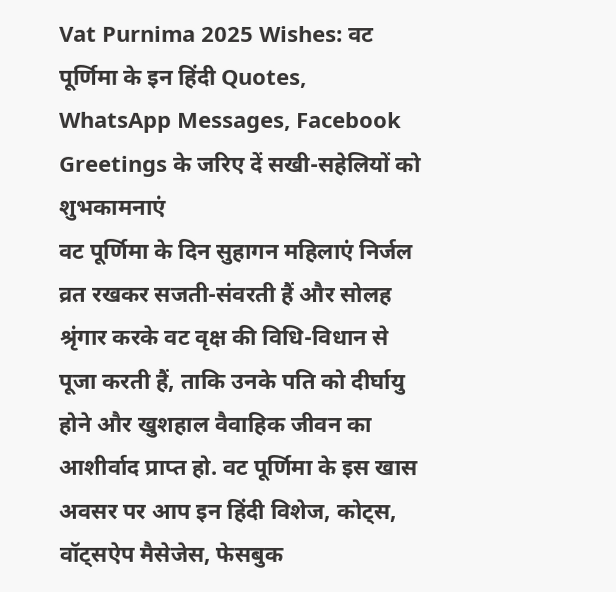Vat Purnima 2025 Wishes: वट पूर्णिमा के इन हिंदी Quotes, WhatsApp Messages, Facebook Greetings के जरिए दें सखी-सहेलियों को शुभकामनाएं
वट पूर्णिमा के दिन सुहागन महिलाएं निर्जल व्रत रखकर सजती-संवरती हैं और सोलह श्रृंगार करके वट वृक्ष की विधि-विधान से पूजा करती हैं, ताकि उनके पति को दीर्घायु होने और खुशहाल वैवाहिक जीवन का आशीर्वाद प्राप्त हो. वट पूर्णिमा के इस खास अवसर पर आप इन हिंदी विशेज, कोट्स, वॉट्सऐप मैसेजेस, फेसबुक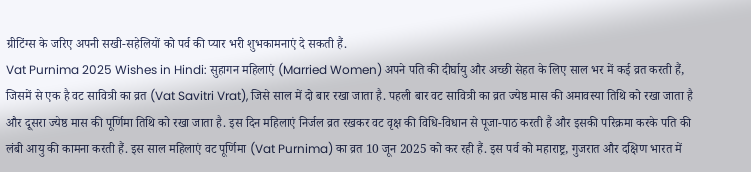ग्रीटिंग्स के जरिए अपनी सखी-सहेलियों को पर्व की प्यार भरी शुभकामनाएं दे सकती हैं.
Vat Purnima 2025 Wishes in Hindi: सुहागन महिलाएं (Married Women) अपने पति की दीर्घायु और अच्छी सेहत के लिए साल भर में कई व्रत करती हैं, जिसमें से एक है वट सावित्री का व्रत (Vat Savitri Vrat), जिसे साल में दो बार रखा जाता है. पहली बार वट सावित्री का व्रत ज्येष्ठ मास की अमावस्या तिथि को रखा जाता है और दूसरा ज्येष्ठ मास की पूर्णिमा तिथि को रखा जाता है. इस दिन महिलाएं निर्जल व्रत रखकर वट वृक्ष की विधि-विधान से पूजा-पाठ करती हैं और इसकी परिक्रमा करके पति की लंबी आयु की कामना करती हैं. इस साल महिलाएं वट पूर्णिमा (Vat Purnima) का व्रत 10 जून 2025 को कर रही हैं. इस पर्व को महाराष्ट्र, गुजरात और दक्षिण भारत में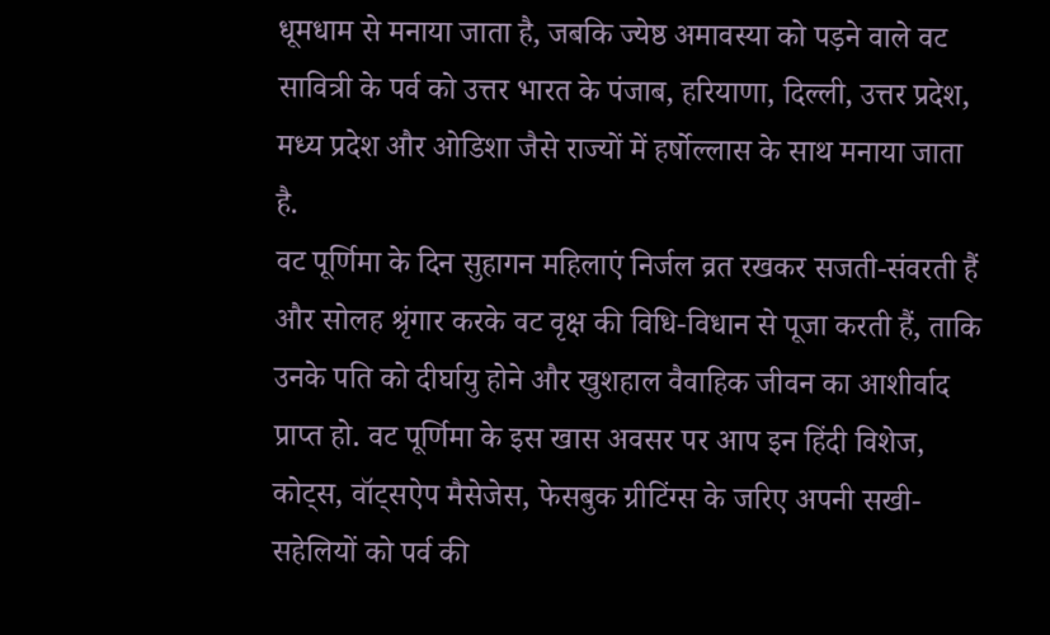धूमधाम से मनाया जाता है, जबकि ज्येष्ठ अमावस्या को पड़ने वाले वट सावित्री के पर्व को उत्तर भारत के पंजाब, हरियाणा, दिल्ली, उत्तर प्रदेश, मध्य प्रदेश और ओडिशा जैसे राज्यों में हर्षोल्लास के साथ मनाया जाता है.
वट पूर्णिमा के दिन सुहागन महिलाएं निर्जल व्रत रखकर सजती-संवरती हैं और सोलह श्रृंगार करके वट वृक्ष की विधि-विधान से पूजा करती हैं, ताकि उनके पति को दीर्घायु होने और खुशहाल वैवाहिक जीवन का आशीर्वाद प्राप्त हो. वट पूर्णिमा के इस खास अवसर पर आप इन हिंदी विशेज, कोट्स, वॉट्सऐप मैसेजेस, फेसबुक ग्रीटिंग्स के जरिए अपनी सखी-सहेलियों को पर्व की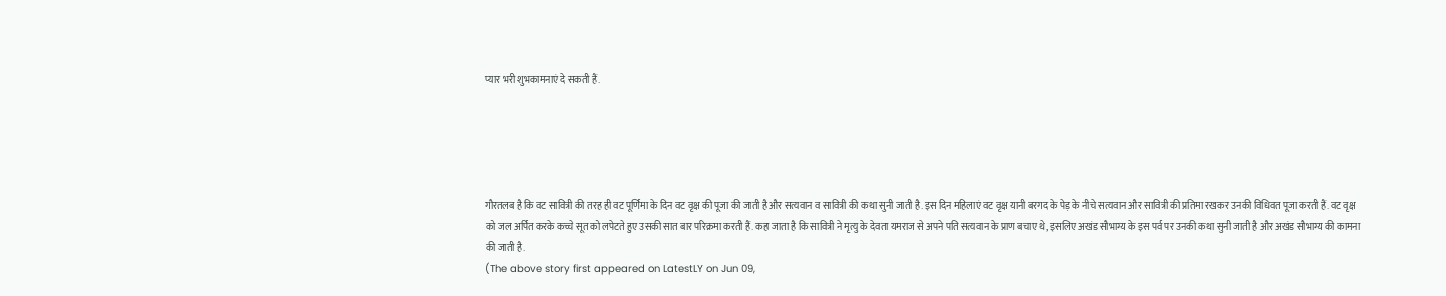प्यार भरी शुभकामनाएं दे सकती हैं.





गौरतलब है कि वट सावित्री की तरह ही वट पूर्णिमा के दिन वट वृक्ष की पूजा की जाती है और सत्यवान व सावित्री की कथा सुनी जाती है. इस दिन महिलाएं वट वृक्ष यानी बरगद के पेड़ के नीचे सत्यवान और सावित्री की प्रतिमा रखकर उनकी विधिवत पूजा करती हैं. वट वृक्ष को जल अर्पित करके कच्चे सूत को लपेटते हुए उसकी सात बार परिक्रमा करती हैं. कहा जाता है कि सावित्री ने मृत्यु के देवता यमराज से अपने पति सत्यवान के प्राण बचाए थे, इसलिए अखंड सौभाग्य के इस पर्व पर उनकी कथा सुनी जाती है और अखंड सौभाग्य की कामना की जाती है.
(The above story first appeared on LatestLY on Jun 09,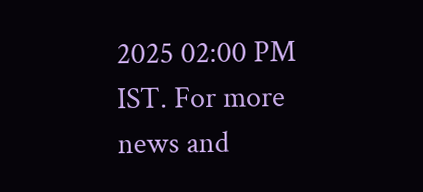2025 02:00 PM IST. For more news and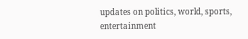updates on politics, world, sports, entertainment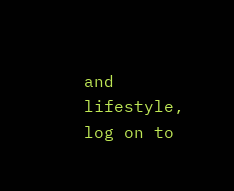and lifestyle, log on to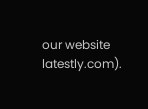our website latestly.com).